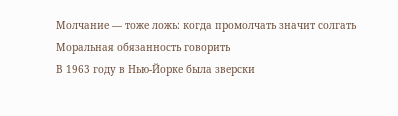Молчание — тоже ложь: когда промолчать значит солгать
Моральная обязанность говорить
В 1963 году в Нью-Йорке была зверски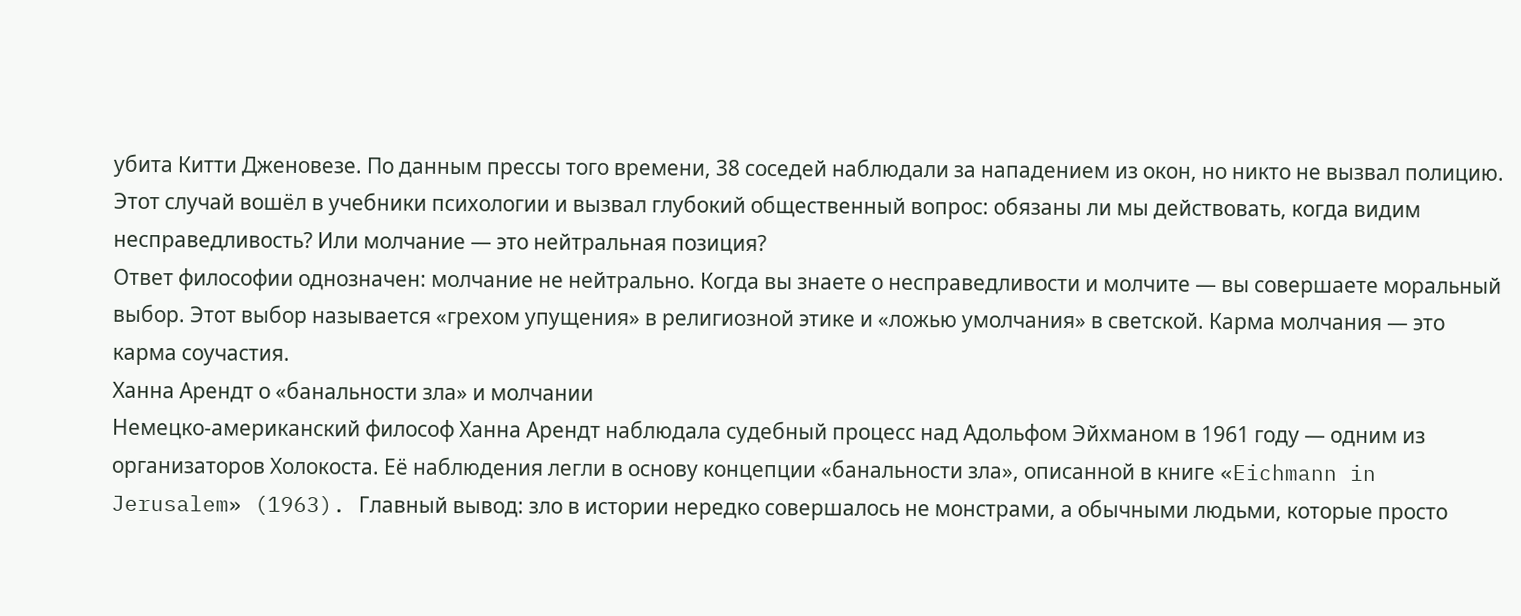убита Китти Дженовезе. По данным прессы того времени, 38 соседей наблюдали за нападением из окон, но никто не вызвал полицию. Этот случай вошёл в учебники психологии и вызвал глубокий общественный вопрос: обязаны ли мы действовать, когда видим несправедливость? Или молчание — это нейтральная позиция?
Ответ философии однозначен: молчание не нейтрально. Когда вы знаете о несправедливости и молчите — вы совершаете моральный выбор. Этот выбор называется «грехом упущения» в религиозной этике и «ложью умолчания» в светской. Карма молчания — это карма соучастия.
Ханна Арендт о «банальности зла» и молчании
Немецко-американский философ Ханна Арендт наблюдала судебный процесс над Адольфом Эйхманом в 1961 году — одним из организаторов Холокоста. Её наблюдения легли в основу концепции «банальности зла», описанной в книге «Eichmann in Jerusalem» (1963). Главный вывод: зло в истории нередко совершалось не монстрами, а обычными людьми, которые просто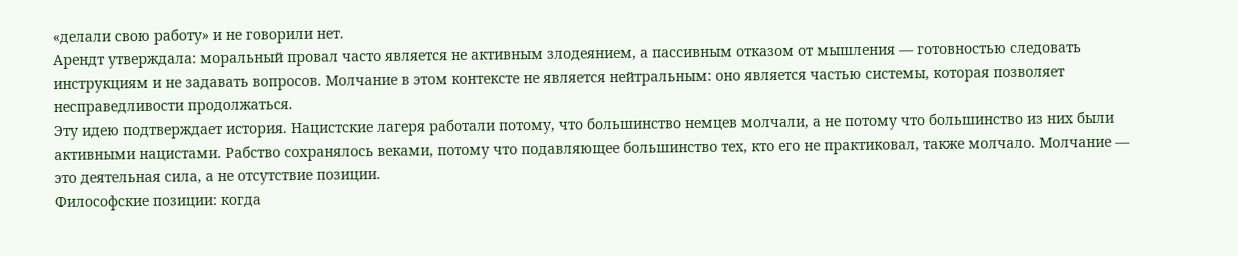«делали свою работу» и не говорили нет.
Арендт утверждала: моральный провал часто является не активным злодеянием, а пассивным отказом от мышления — готовностью следовать инструкциям и не задавать вопросов. Молчание в этом контексте не является нейтральным: оно является частью системы, которая позволяет несправедливости продолжаться.
Эту идею подтверждает история. Нацистские лагеря работали потому, что большинство немцев молчали, а не потому что большинство из них были активными нацистами. Рабство сохранялось веками, потому что подавляющее большинство тех, кто его не практиковал, также молчало. Молчание — это деятельная сила, а не отсутствие позиции.
Философские позиции: когда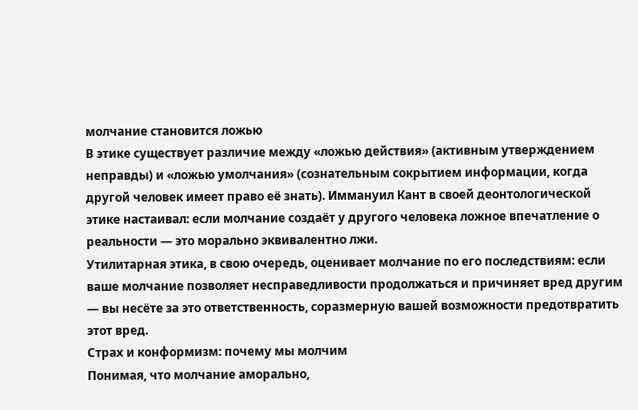молчание становится ложью
В этике существует различие между «ложью действия» (активным утверждением неправды) и «ложью умолчания» (сознательным сокрытием информации, когда другой человек имеет право её знать). Иммануил Кант в своей деонтологической этике настаивал: если молчание создаёт у другого человека ложное впечатление о реальности — это морально эквивалентно лжи.
Утилитарная этика, в свою очередь, оценивает молчание по его последствиям: если ваше молчание позволяет несправедливости продолжаться и причиняет вред другим — вы несёте за это ответственность, соразмерную вашей возможности предотвратить этот вред.
Страх и конформизм: почему мы молчим
Понимая, что молчание аморально,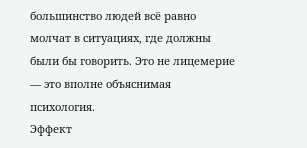большинство людей всё равно молчат в ситуациях, где должны были бы говорить. Это не лицемерие — это вполне объяснимая психология.
Эффект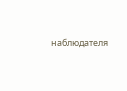наблюдателя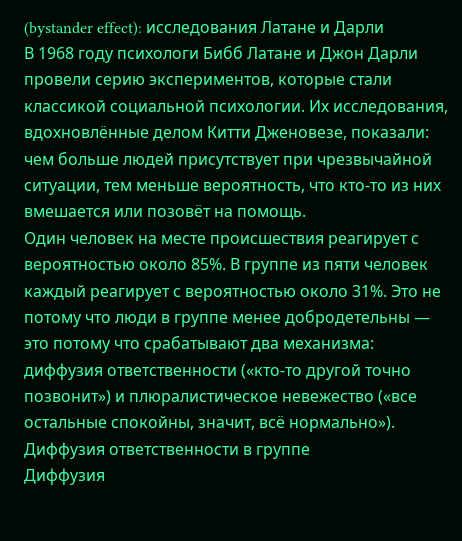(bystander effect): исследования Латане и Дарли
В 1968 году психологи Бибб Латане и Джон Дарли провели серию экспериментов, которые стали классикой социальной психологии. Их исследования, вдохновлённые делом Китти Дженовезе, показали: чем больше людей присутствует при чрезвычайной ситуации, тем меньше вероятность, что кто-то из них вмешается или позовёт на помощь.
Один человек на месте происшествия реагирует с вероятностью около 85%. В группе из пяти человек каждый реагирует с вероятностью около 31%. Это не потому что люди в группе менее добродетельны — это потому что срабатывают два механизма: диффузия ответственности («кто-то другой точно позвонит») и плюралистическое невежество («все остальные спокойны, значит, всё нормально»).
Диффузия ответственности в группе
Диффузия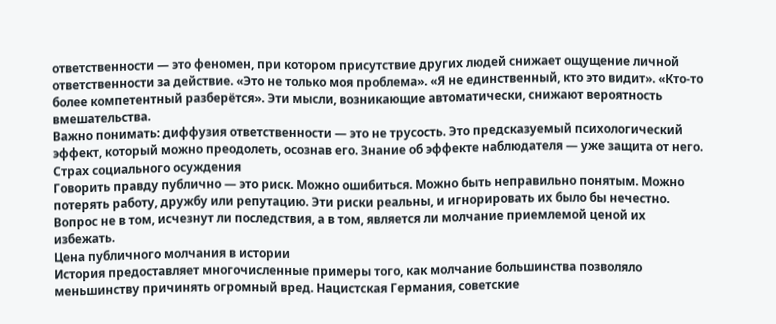ответственности — это феномен, при котором присутствие других людей снижает ощущение личной ответственности за действие. «Это не только моя проблема». «Я не единственный, кто это видит». «Кто-то более компетентный разберётся». Эти мысли, возникающие автоматически, снижают вероятность вмешательства.
Важно понимать: диффузия ответственности — это не трусость. Это предсказуемый психологический эффект, который можно преодолеть, осознав его. Знание об эффекте наблюдателя — уже защита от него.
Страх социального осуждения
Говорить правду публично — это риск. Можно ошибиться. Можно быть неправильно понятым. Можно потерять работу, дружбу или репутацию. Эти риски реальны, и игнорировать их было бы нечестно. Вопрос не в том, исчезнут ли последствия, а в том, является ли молчание приемлемой ценой их избежать.
Цена публичного молчания в истории
История предоставляет многочисленные примеры того, как молчание большинства позволяло меньшинству причинять огромный вред. Нацистская Германия, советские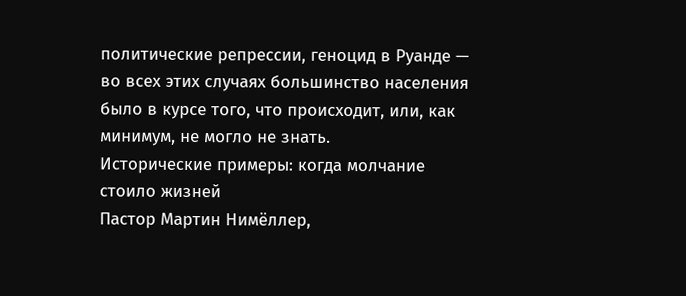политические репрессии, геноцид в Руанде — во всех этих случаях большинство населения было в курсе того, что происходит, или, как минимум, не могло не знать.
Исторические примеры: когда молчание стоило жизней
Пастор Мартин Нимёллер,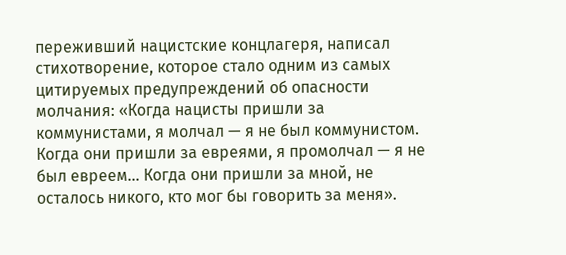переживший нацистские концлагеря, написал стихотворение, которое стало одним из самых цитируемых предупреждений об опасности молчания: «Когда нацисты пришли за коммунистами, я молчал — я не был коммунистом. Когда они пришли за евреями, я промолчал — я не был евреем... Когда они пришли за мной, не осталось никого, кто мог бы говорить за меня».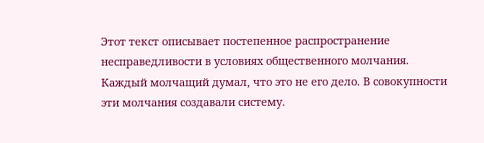Этот текст описывает постепенное распространение несправедливости в условиях общественного молчания. Каждый молчащий думал, что это не его дело. В совокупности эти молчания создавали систему.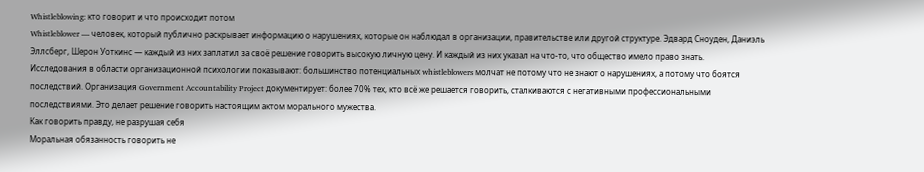Whistleblowing: кто говорит и что происходит потом
Whistleblower — человек, который публично раскрывает информацию о нарушениях, которые он наблюдал в организации, правительстве или другой структуре. Эдвард Сноуден, Даниэль Эллсберг, Шерон Уоткинс — каждый из них заплатил за своё решение говорить высокую личную цену. И каждый из них указал на что-то, что общество имело право знать.
Исследования в области организационной психологии показывают: большинство потенциальных whistleblowers молчат не потому что не знают о нарушениях, а потому что боятся последствий. Организация Government Accountability Project документирует: более 70% тех, кто всё же решается говорить, сталкиваются с негативными профессиональными последствиями. Это делает решение говорить настоящим актом морального мужества.
Как говорить правду, не разрушая себя
Моральная обязанность говорить не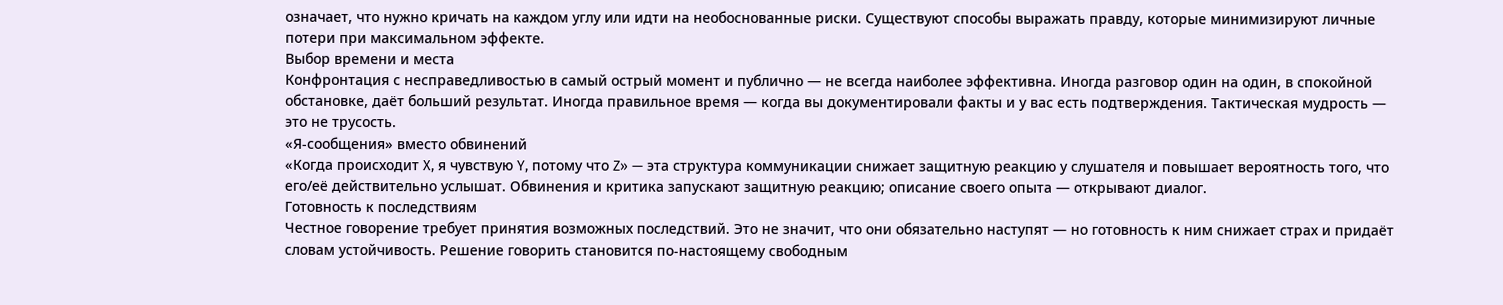означает, что нужно кричать на каждом углу или идти на необоснованные риски. Существуют способы выражать правду, которые минимизируют личные потери при максимальном эффекте.
Выбор времени и места
Конфронтация с несправедливостью в самый острый момент и публично — не всегда наиболее эффективна. Иногда разговор один на один, в спокойной обстановке, даёт больший результат. Иногда правильное время — когда вы документировали факты и у вас есть подтверждения. Тактическая мудрость — это не трусость.
«Я-сообщения» вместо обвинений
«Когда происходит X, я чувствую Y, потому что Z» — эта структура коммуникации снижает защитную реакцию у слушателя и повышает вероятность того, что его/её действительно услышат. Обвинения и критика запускают защитную реакцию; описание своего опыта — открывают диалог.
Готовность к последствиям
Честное говорение требует принятия возможных последствий. Это не значит, что они обязательно наступят — но готовность к ним снижает страх и придаёт словам устойчивость. Решение говорить становится по-настоящему свободным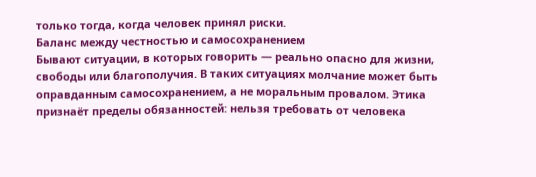только тогда, когда человек принял риски.
Баланс между честностью и самосохранением
Бывают ситуации, в которых говорить — реально опасно для жизни, свободы или благополучия. В таких ситуациях молчание может быть оправданным самосохранением, а не моральным провалом. Этика признаёт пределы обязанностей: нельзя требовать от человека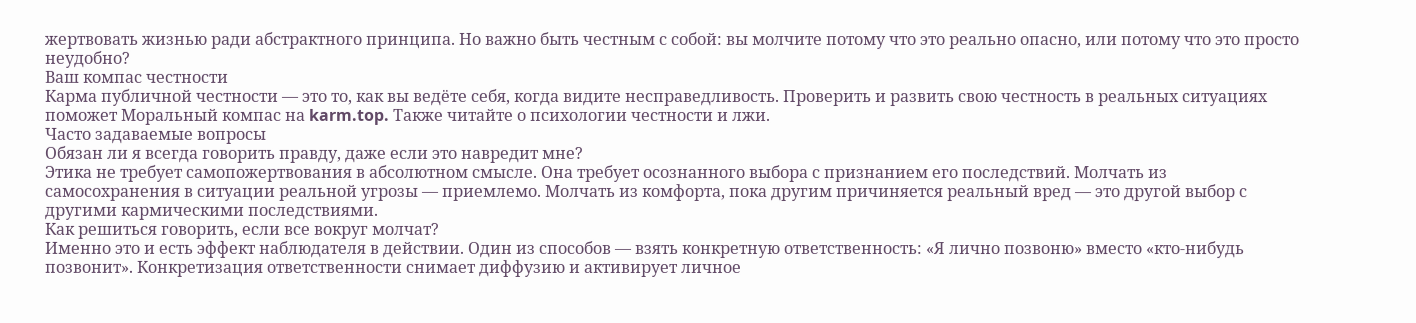жертвовать жизнью ради абстрактного принципа. Но важно быть честным с собой: вы молчите потому что это реально опасно, или потому что это просто неудобно?
Ваш компас честности
Карма публичной честности — это то, как вы ведёте себя, когда видите несправедливость. Проверить и развить свою честность в реальных ситуациях поможет Моральный компас на karm.top. Также читайте о психологии честности и лжи.
Часто задаваемые вопросы
Обязан ли я всегда говорить правду, даже если это навредит мне?
Этика не требует самопожертвования в абсолютном смысле. Она требует осознанного выбора с признанием его последствий. Молчать из самосохранения в ситуации реальной угрозы — приемлемо. Молчать из комфорта, пока другим причиняется реальный вред — это другой выбор с другими кармическими последствиями.
Как решиться говорить, если все вокруг молчат?
Именно это и есть эффект наблюдателя в действии. Один из способов — взять конкретную ответственность: «Я лично позвоню» вместо «кто-нибудь позвонит». Конкретизация ответственности снимает диффузию и активирует личное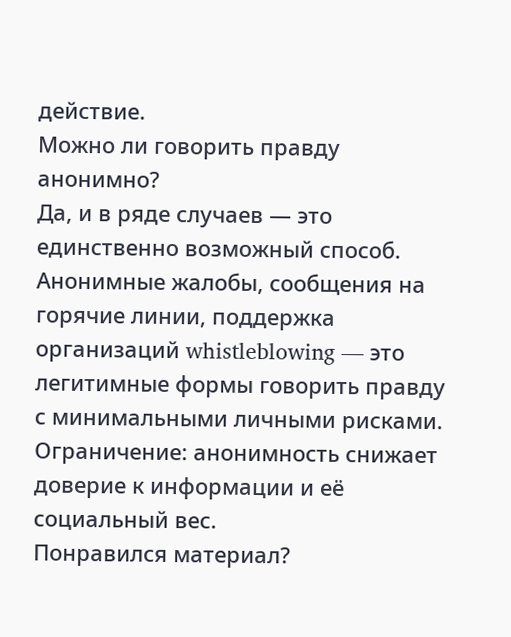действие.
Можно ли говорить правду анонимно?
Да, и в ряде случаев — это единственно возможный способ. Анонимные жалобы, сообщения на горячие линии, поддержка организаций whistleblowing — это легитимные формы говорить правду с минимальными личными рисками. Ограничение: анонимность снижает доверие к информации и её социальный вес.
Понравился материал?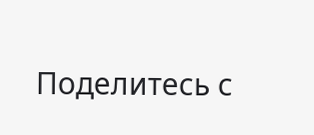Поделитесь с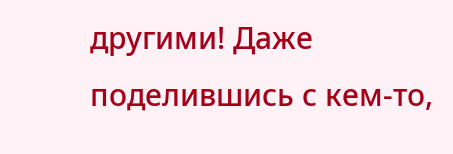другими! Даже поделившись с кем-то,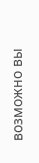возможно вы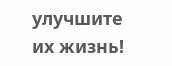улучшите их жизнь!